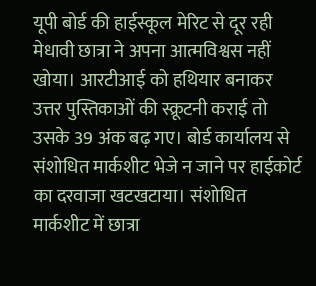यूपी बोर्ड की हाईस्कूल मेरिट से दूर रही मेधावी छात्रा ने अपना आत्मविश्वस नहीं खोया। आरटीआई को हथियार बनाकर उत्तर पुस्तिकाओं की स्क्रूटनी कराई तो उसके 39 अंक बढ़ गए। बोर्ड कार्यालय से संशोधित मार्कशीट भेजे न जाने पर हाईकोर्ट का दरवाजा खटखटाया। संशोधित मार्कशीट में छात्रा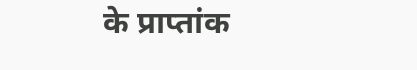के प्राप्तांक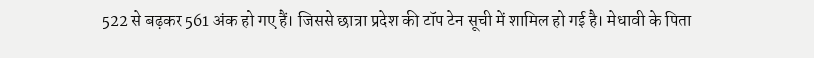522 से बढ़कर 561 अंक हो गए हैं। जिससे छात्रा प्रदेश की टॉप टेन सूची में शामिल हो गई है। मेधावी के पिता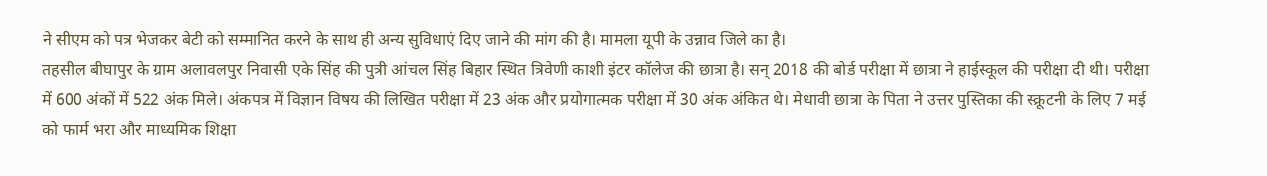ने सीएम को पत्र भेजकर बेटी को सम्मानित करने के साथ ही अन्य सुविधाएं दिए जाने की मांग की है। मामला यूपी के उन्नाव जिले का है।
तहसील बीघापुर के ग्राम अलावलपुर निवासी एके सिंह की पुत्री आंचल सिंह बिहार स्थित त्रिवेणी काशी इंटर कॉलेज की छात्रा है। सन् 2018 की बोर्ड परीक्षा में छात्रा ने हाईस्कूल की परीक्षा दी थी। परीक्षा में 600 अंकों में 522 अंक मिले। अंकपत्र में विज्ञान विषय की लिखित परीक्षा में 23 अंक और प्रयोगात्मक परीक्षा में 30 अंक अंकित थे। मेधावी छात्रा के पिता ने उत्तर पुस्तिका की स्क्रूटनी के लिए 7 मई को फार्म भरा और माध्यमिक शिक्षा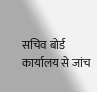सचिव बोर्ड कार्यालय से जांच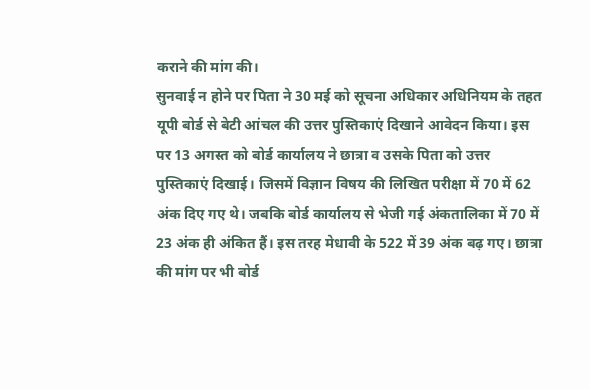कराने की मांग की।
सुनवाई न होने पर पिता ने 30 मई को सूचना अधिकार अधिनियम के तहत यूपी बोर्ड से बेटी आंचल की उत्तर पुस्तिकाएं दिखाने आवेदन किया। इस पर 13 अगस्त को बोर्ड कार्यालय ने छात्रा व उसके पिता को उत्तर पुस्तिकाएं दिखाई। जिसमें विज्ञान विषय की लिखित परीक्षा में 70 में 62 अंक दिए गए थे। जबकि बोर्ड कार्यालय से भेजी गई अंकतालिका में 70 में 23 अंक ही अंकित हैं। इस तरह मेधावी के 522 में 39 अंक बढ़ गए। छात्रा की मांग पर भी बोर्ड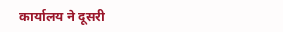कार्यालय ने दूसरी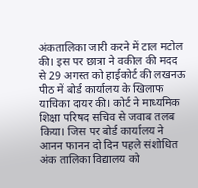अंकतालिका जारी करने में टाल मटोल की। इस पर छात्रा ने वकील की मदद से 29 अगस्त को हाईकोर्ट की लखनऊ पीठ में बोर्ड कार्यालय के खिलाफ याचिका दायर की। कोर्ट ने माध्यमिक शिक्षा परिषद सचिव से जवाब तलब किया। जिस पर बोर्ड कार्यालय ने आनन फानन दो दिन पहले संशोधित अंक तालिका विद्यालय को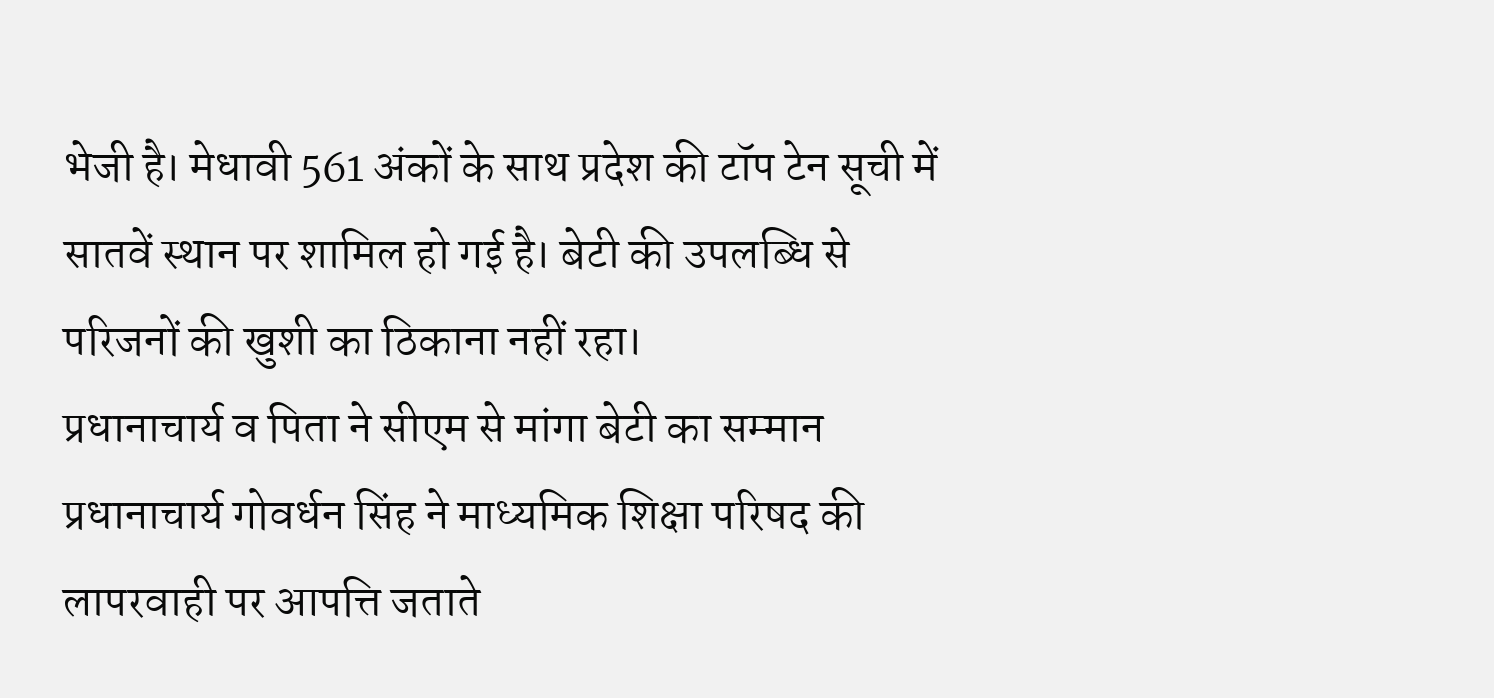भेजी है। मेधावी 561 अंकों के साथ प्रदेश की टॉप टेन सूची में सातवें स्थान पर शामिल हो गई है। बेटी की उपलब्धि से परिजनों की खुशी का ठिकाना नहीं रहा।
प्रधानाचार्य व पिता ने सीएम से मांगा बेटी का सम्मान
प्रधानाचार्य गोवर्धन सिंह ने माध्यमिक शिक्षा परिषद की लापरवाही पर आपत्ति जताते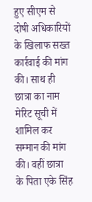हुए सीएम से दोषी अधिकारियों के खिलाफ सख्त कार्रवाई की मांग की। साथ ही छात्रा का नाम मेरिट सूची में शामिल कर सम्मान की मांग की। वहीं छात्रा के पिता एके सिंह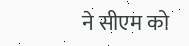ने सीएम को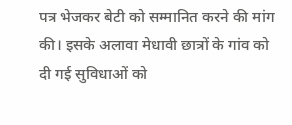पत्र भेजकर बेटी को सम्मानित करने की मांग की। इसके अलावा मेधावी छात्रों के गांव को दी गई सुविधाओं को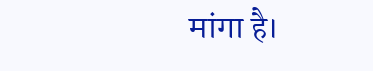मांगा है।